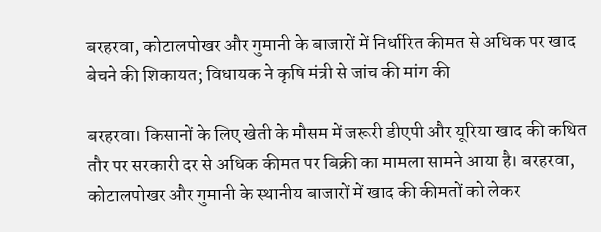बरहरवा, कोटालपोखर और गुमानी के बाजारों में निर्धारित कीमत से अधिक पर खाद बेचने की शिकायत; विधायक ने कृषि मंत्री से जांच की मांग की

बरहरवा। किसानों के लिए खेती के मौसम में जरूरी डीएपी और यूरिया खाद की कथित तौर पर सरकारी दर से अधिक कीमत पर बिक्री का मामला सामने आया है। बरहरवा, कोटालपोखर और गुमानी के स्थानीय बाजारों में खाद की कीमतों को लेकर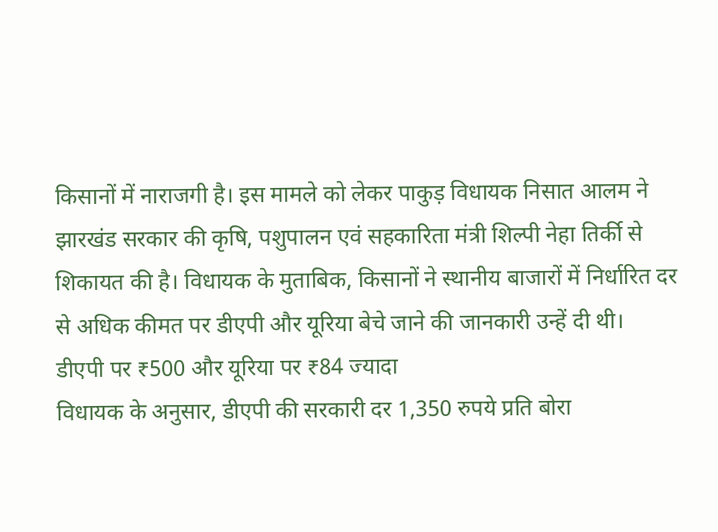किसानों में नाराजगी है। इस मामले को लेकर पाकुड़ विधायक निसात आलम ने झारखंड सरकार की कृषि, पशुपालन एवं सहकारिता मंत्री शिल्पी नेहा तिर्की से शिकायत की है। विधायक के मुताबिक, किसानों ने स्थानीय बाजारों में निर्धारित दर से अधिक कीमत पर डीएपी और यूरिया बेचे जाने की जानकारी उन्हें दी थी।
डीएपी पर ₹500 और यूरिया पर ₹84 ज्यादा
विधायक के अनुसार, डीएपी की सरकारी दर 1,350 रुपये प्रति बोरा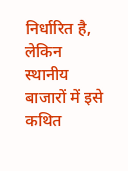निर्धारित है, लेकिन स्थानीय बाजारों में इसे कथित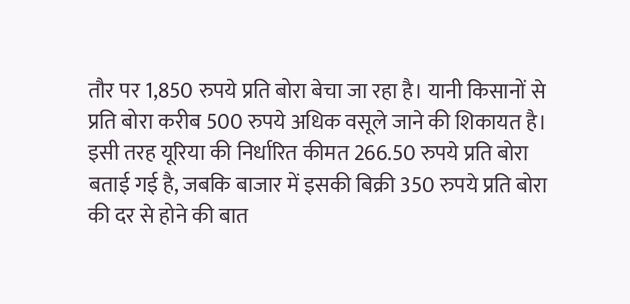तौर पर 1,850 रुपये प्रति बोरा बेचा जा रहा है। यानी किसानों से प्रति बोरा करीब 500 रुपये अधिक वसूले जाने की शिकायत है।
इसी तरह यूरिया की निर्धारित कीमत 266.50 रुपये प्रति बोरा बताई गई है, जबकि बाजार में इसकी बिक्री 350 रुपये प्रति बोरा की दर से होने की बात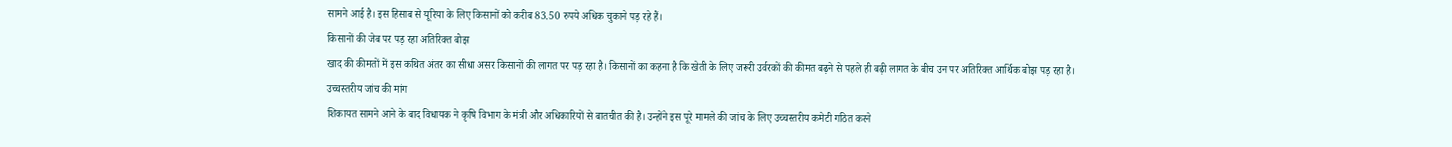सामने आई है। इस हिसाब से यूरिया के लिए किसानों को करीब 83.50 रुपये अधिक चुकाने पड़ रहे हैं।
किसानों की जेब पर पड़ रहा अतिरिक्त बोझ
खाद की कीमतों में इस कथित अंतर का सीधा असर किसानों की लागत पर पड़ रहा है। किसानों का कहना है कि खेती के लिए जरूरी उर्वरकों की कीमत बढ़ने से पहले ही बढ़ी लागत के बीच उन पर अतिरिक्त आर्थिक बोझ पड़ रहा है।
उच्चस्तरीय जांच की मांग
शिकायत सामने आने के बाद विधायक ने कृषि विभाग के मंत्री और अधिकारियों से बातचीत की है। उन्होंने इस पूरे मामले की जांच के लिए उच्चस्तरीय कमेटी गठित करने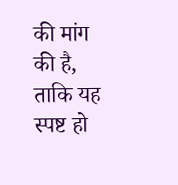की मांग की है, ताकि यह स्पष्ट हो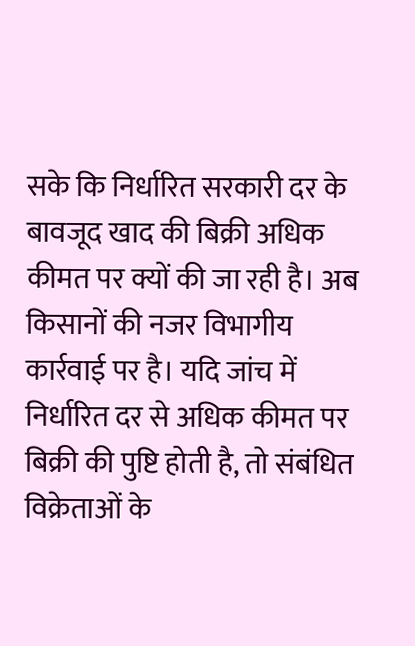सके कि निर्धारित सरकारी दर के बावजूद खाद की बिक्री अधिक कीमत पर क्यों की जा रही है। अब किसानों की नजर विभागीय कार्रवाई पर है। यदि जांच में निर्धारित दर से अधिक कीमत पर बिक्री की पुष्टि होती है, तो संबंधित विक्रेताओं के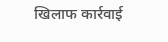खिलाफ कार्रवाई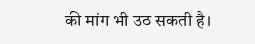की मांग भी उठ सकती है।